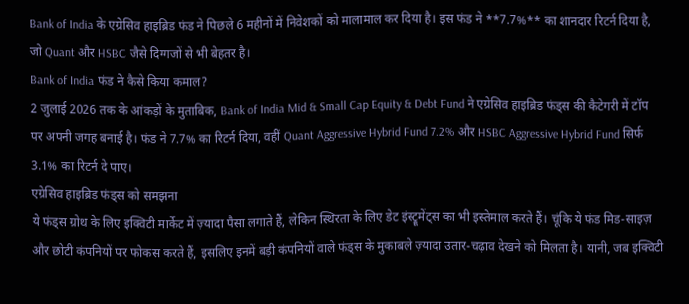Bank of India के एग्रेसिव हाइब्रिड फंड ने पिछले 6 महीनों में निवेशकों को मालामाल कर दिया है। इस फंड ने **7.7%** का शानदार रिटर्न दिया है, जो Quant और HSBC जैसे दिग्गजों से भी बेहतर है।
Bank of India फंड ने कैसे किया कमाल?
2 जुलाई 2026 तक के आंकड़ों के मुताबिक, Bank of India Mid & Small Cap Equity & Debt Fund ने एग्रेसिव हाइब्रिड फंड्स की कैटेगरी में टॉप पर अपनी जगह बनाई है। फंड ने 7.7% का रिटर्न दिया, वहीं Quant Aggressive Hybrid Fund 7.2% और HSBC Aggressive Hybrid Fund सिर्फ 3.1% का रिटर्न दे पाए।
एग्रेसिव हाइब्रिड फंड्स को समझना
ये फंड्स ग्रोथ के लिए इक्विटी मार्केट में ज़्यादा पैसा लगाते हैं, लेकिन स्थिरता के लिए डेट इंस्ट्रूमेंट्स का भी इस्तेमाल करते हैं। चूंकि ये फंड मिड-साइज़ और छोटी कंपनियों पर फोकस करते हैं, इसलिए इनमें बड़ी कंपनियों वाले फंड्स के मुकाबले ज़्यादा उतार-चढ़ाव देखने को मिलता है। यानी, जब इक्विटी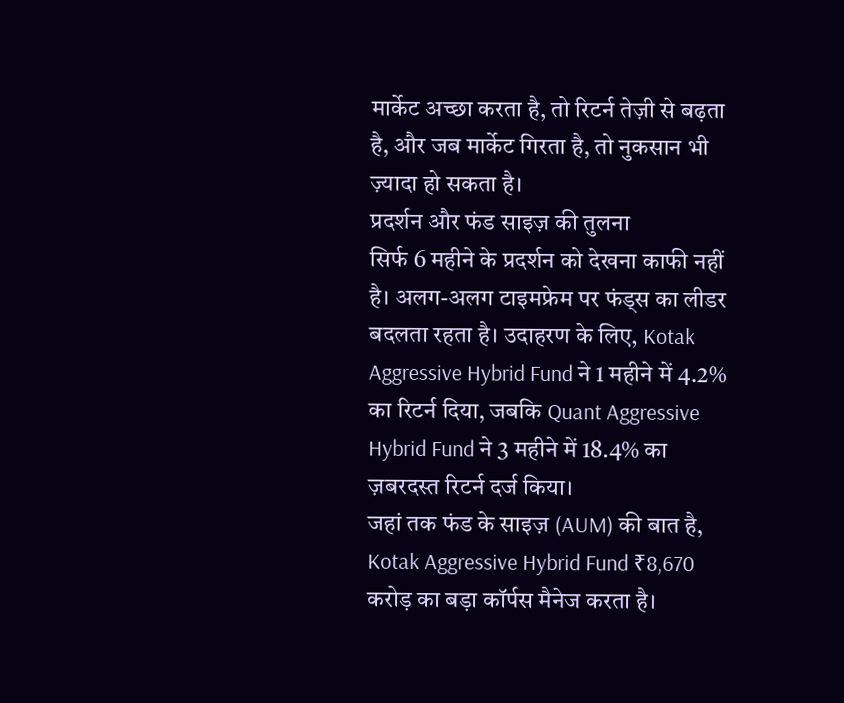मार्केट अच्छा करता है, तो रिटर्न तेज़ी से बढ़ता है, और जब मार्केट गिरता है, तो नुकसान भी ज़्यादा हो सकता है।
प्रदर्शन और फंड साइज़ की तुलना
सिर्फ 6 महीने के प्रदर्शन को देखना काफी नहीं है। अलग-अलग टाइमफ्रेम पर फंड्स का लीडर बदलता रहता है। उदाहरण के लिए, Kotak Aggressive Hybrid Fund ने 1 महीने में 4.2% का रिटर्न दिया, जबकि Quant Aggressive Hybrid Fund ने 3 महीने में 18.4% का ज़बरदस्त रिटर्न दर्ज किया।
जहां तक फंड के साइज़ (AUM) की बात है, Kotak Aggressive Hybrid Fund ₹8,670 करोड़ का बड़ा कॉर्पस मैनेज करता है।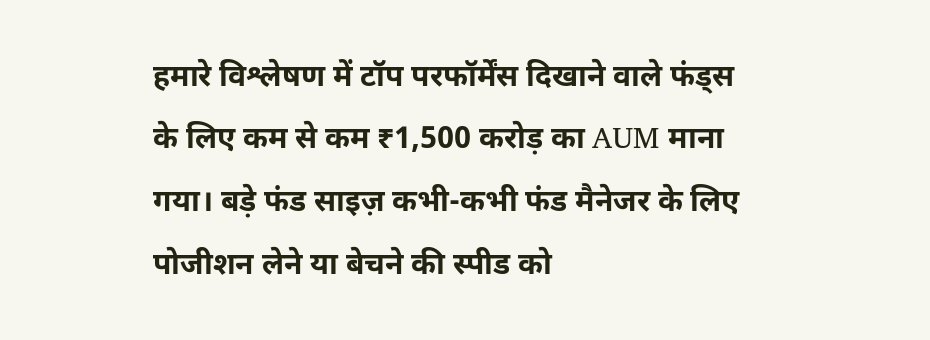हमारे विश्लेषण में टॉप परफॉर्मेंस दिखाने वाले फंड्स के लिए कम से कम ₹1,500 करोड़ का AUM माना गया। बड़े फंड साइज़ कभी-कभी फंड मैनेजर के लिए पोजीशन लेने या बेचने की स्पीड को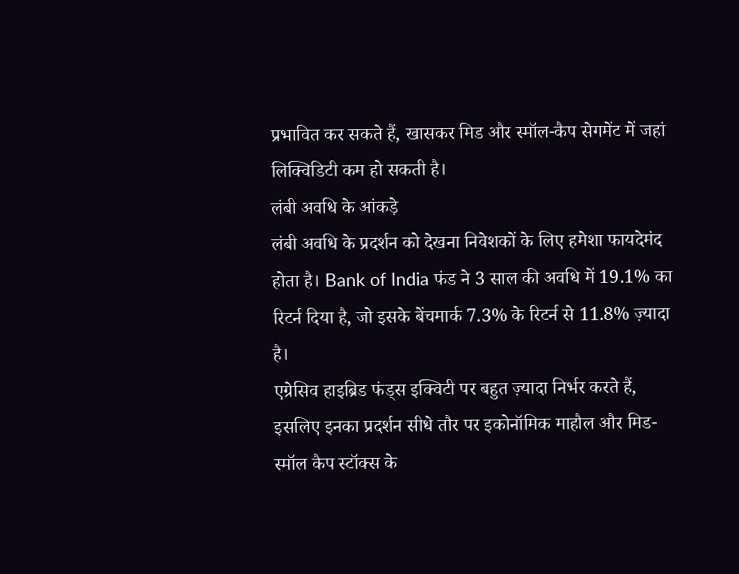प्रभावित कर सकते हैं, खासकर मिड और स्मॉल-कैप सेगमेंट में जहां लिक्विडिटी कम हो सकती है।
लंबी अवधि के आंकड़े
लंबी अवधि के प्रदर्शन को देखना निवेशकों के लिए हमेशा फायदेमंद होता है। Bank of India फंड ने 3 साल की अवधि में 19.1% का रिटर्न दिया है, जो इसके बेंचमार्क 7.3% के रिटर्न से 11.8% ज़्यादा है।
एग्रेसिव हाइब्रिड फंड्स इक्विटी पर बहुत ज़्यादा निर्भर करते हैं, इसलिए इनका प्रदर्शन सीधे तौर पर इकोनॉमिक माहौल और मिड-स्मॉल कैप स्टॉक्स के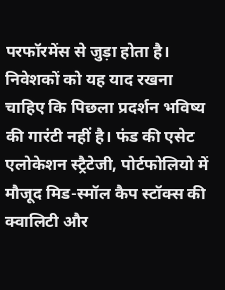परफॉरमेंस से जुड़ा होता है। निवेशकों को यह याद रखना चाहिए कि पिछला प्रदर्शन भविष्य की गारंटी नहीं है। फंड की एसेट एलोकेशन स्ट्रैटेजी, पोर्टफोलियो में मौजूद मिड-स्मॉल कैप स्टॉक्स की क्वालिटी और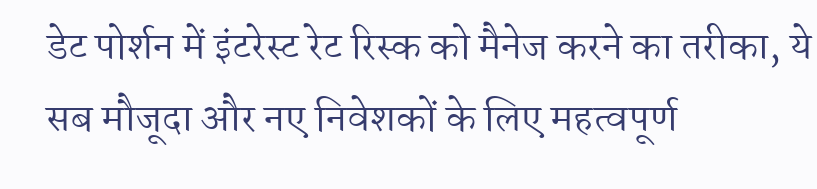डेट पोर्शन में इंटरेस्ट रेट रिस्क को मैनेज करने का तरीका, ये सब मौजूदा और नए निवेशकों के लिए महत्वपूर्ण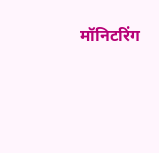मॉनिटरिंग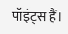पॉइंट्स हैं।